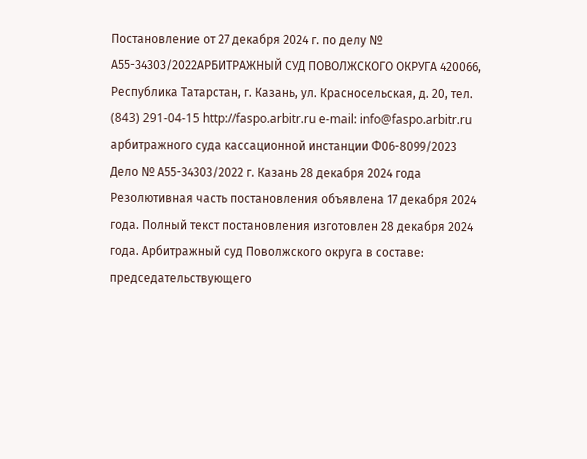Постановление от 27 декабря 2024 г. по делу № А55-34303/2022АРБИТРАЖНЫЙ СУД ПОВОЛЖСКОГО ОКРУГА 420066, Республика Татарстан, г. Казань, ул. Красносельская, д. 20, тел. (843) 291-04-15 http://faspo.arbitr.ru e-mail: info@faspo.arbitr.ru арбитражного суда кассационной инстанции Ф06-8099/2023 Дело № А55-34303/2022 г. Казань 28 декабря 2024 года Резолютивная часть постановления объявлена 17 декабря 2024 года. Полный текст постановления изготовлен 28 декабря 2024 года. Арбитражный суд Поволжского округа в составе: председательствующего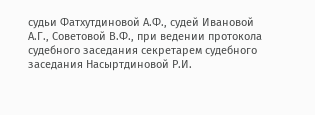судьи Фатхутдиновой А.Ф., судей Ивановой А.Г., Советовой В.Ф., при ведении протокола судебного заседания секретарем судебного заседания Насыртдиновой Р.И.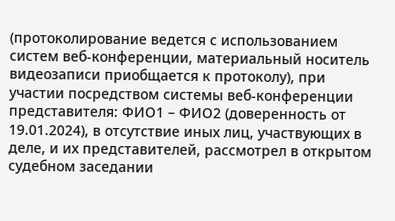(протоколирование ведется с использованием систем веб-конференции, материальный носитель видеозаписи приобщается к протоколу), при участии посредством системы веб-конференции представителя: ФИО1 – ФИО2 (доверенность от 19.01.2024), в отсутствие иных лиц, участвующих в деле, и их представителей, рассмотрел в открытом судебном заседании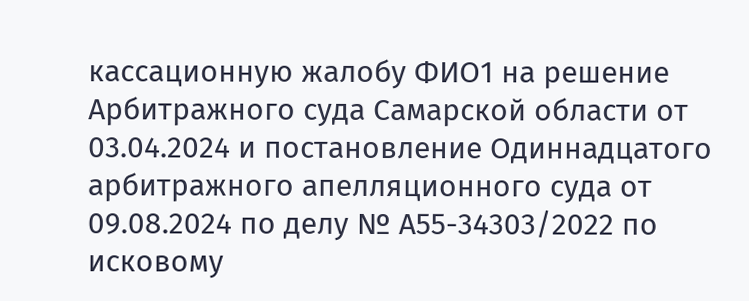кассационную жалобу ФИО1 на решение Арбитражного суда Самарской области от 03.04.2024 и постановление Одиннадцатого арбитражного апелляционного суда от 09.08.2024 по делу № А55-34303/2022 по исковому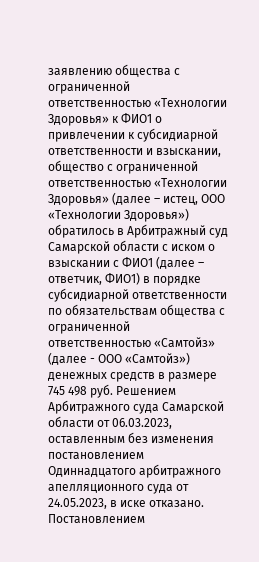заявлению общества с ограниченной ответственностью «Технологии Здоровья» к ФИО1 о привлечении к субсидиарной ответственности и взыскании, общество с ограниченной ответственностью «Технологии Здоровья» (далее – истец, ООО «Технологии Здоровья») обратилось в Арбитражный суд Самарской области с иском о взыскании с ФИО1 (далее – ответчик, ФИО1) в порядке субсидиарной ответственности по обязательствам общества с ограниченной ответственностью «Самтойз» (далее - ООО «Самтойз») денежных средств в размере 745 498 руб. Решением Арбитражного суда Самарской области от 06.03.2023, оставленным без изменения постановлением Одиннадцатого арбитражного апелляционного суда от 24.05.2023, в иске отказано. Постановлением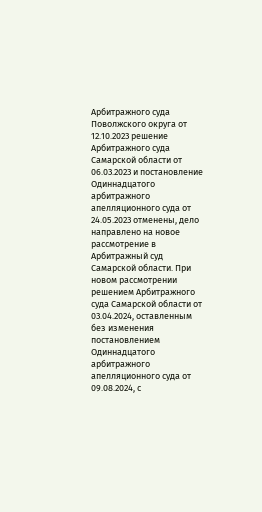Арбитражного суда Поволжского округа от 12.10.2023 решение Арбитражного суда Самарской области от 06.03.2023 и постановление Одиннадцатого арбитражного апелляционного суда от 24.05.2023 отменены, дело направлено на новое рассмотрение в Арбитражный суд Самарской области. При новом рассмотрении решением Арбитражного суда Самарской области от 03.04.2024, оставленным без изменения постановлением Одиннадцатого арбитражного апелляционного суда от 09.08.2024, с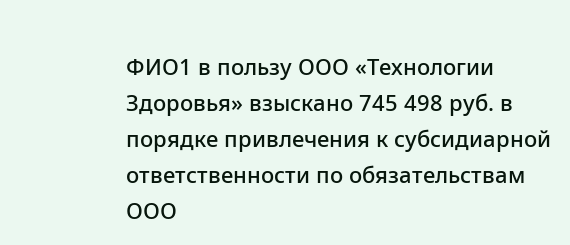ФИО1 в пользу ООО «Технологии Здоровья» взыскано 745 498 руб. в порядке привлечения к субсидиарной ответственности по обязательствам ООО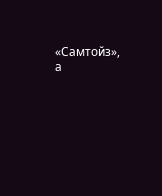«Самтойз», а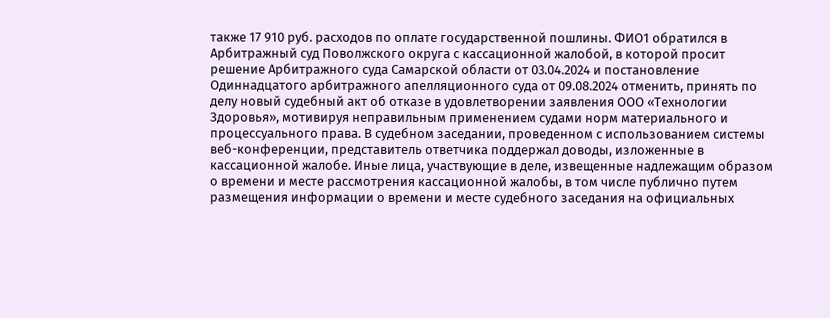также 17 910 руб. расходов по оплате государственной пошлины. ФИО1 обратился в Арбитражный суд Поволжского округа с кассационной жалобой, в которой просит решение Арбитражного суда Самарской области от 03.04.2024 и постановление Одиннадцатого арбитражного апелляционного суда от 09.08.2024 отменить, принять по делу новый судебный акт об отказе в удовлетворении заявления ООО «Технологии Здоровья», мотивируя неправильным применением судами норм материального и процессуального права. В судебном заседании, проведенном с использованием системы веб-конференции, представитель ответчика поддержал доводы, изложенные в кассационной жалобе. Иные лица, участвующие в деле, извещенные надлежащим образом о времени и месте рассмотрения кассационной жалобы, в том числе публично путем размещения информации о времени и месте судебного заседания на официальных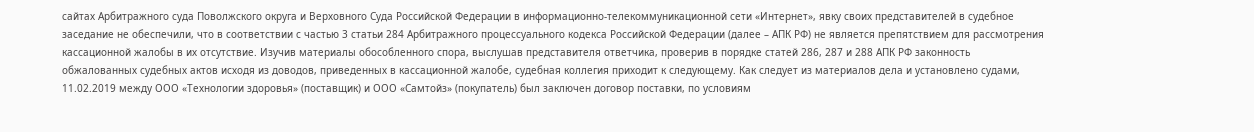сайтах Арбитражного суда Поволжского округа и Верховного Суда Российской Федерации в информационно-телекоммуникационной сети «Интернет», явку своих представителей в судебное заседание не обеспечили, что в соответствии с частью 3 статьи 284 Арбитражного процессуального кодекса Российской Федерации (далее – АПК РФ) не является препятствием для рассмотрения кассационной жалобы в их отсутствие. Изучив материалы обособленного спора, выслушав представителя ответчика, проверив в порядке статей 286, 287 и 288 АПК РФ законность обжалованных судебных актов исходя из доводов, приведенных в кассационной жалобе, судебная коллегия приходит к следующему. Как следует из материалов дела и установлено судами, 11.02.2019 между ООО «Технологии здоровья» (поставщик) и ООО «Самтойз» (покупатель) был заключен договор поставки, по условиям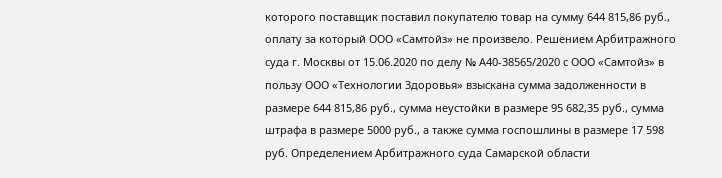которого поставщик поставил покупателю товар на сумму 644 815,86 руб., оплату за который ООО «Самтойз» не произвело. Решением Арбитражного суда г. Москвы от 15.06.2020 по делу № А40-38565/2020 с ООО «Самтойз» в пользу ООО «Технологии Здоровья» взыскана сумма задолженности в размере 644 815,86 руб., сумма неустойки в размере 95 682,35 руб., сумма штрафа в размере 5000 руб., а также сумма госпошлины в размере 17 598 руб. Определением Арбитражного суда Самарской области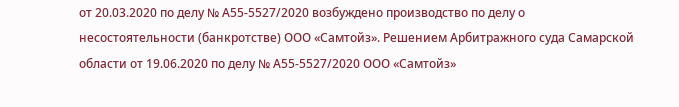от 20.03.2020 по делу № А55-5527/2020 возбуждено производство по делу о несостоятельности (банкротстве) ООО «Самтойз». Решением Арбитражного суда Самарской области от 19.06.2020 по делу № А55-5527/2020 ООО «Самтойз»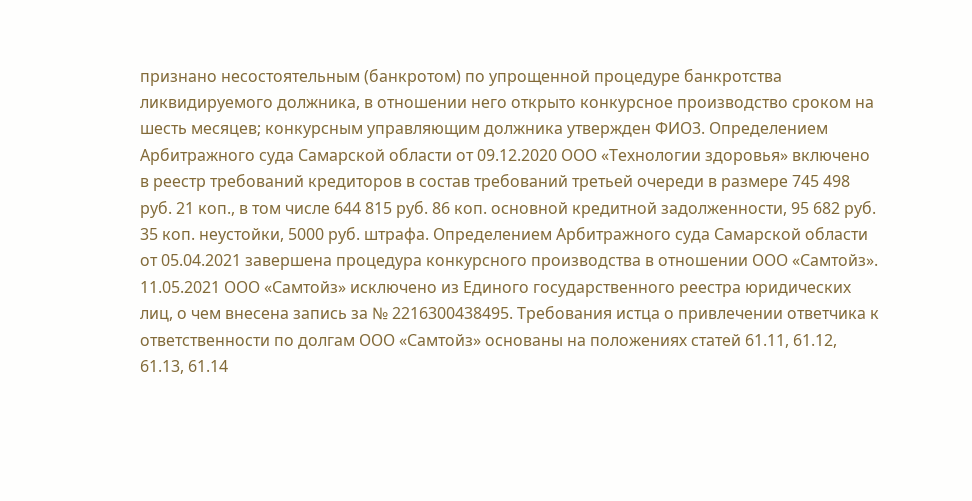признано несостоятельным (банкротом) по упрощенной процедуре банкротства ликвидируемого должника, в отношении него открыто конкурсное производство сроком на шесть месяцев; конкурсным управляющим должника утвержден ФИО3. Определением Арбитражного суда Самарской области от 09.12.2020 ООО «Технологии здоровья» включено в реестр требований кредиторов в состав требований третьей очереди в размере 745 498 руб. 21 коп., в том числе 644 815 руб. 86 коп. основной кредитной задолженности, 95 682 руб. 35 коп. неустойки, 5000 руб. штрафа. Определением Арбитражного суда Самарской области от 05.04.2021 завершена процедура конкурсного производства в отношении ООО «Самтойз». 11.05.2021 ООО «Самтойз» исключено из Единого государственного реестра юридических лиц, о чем внесена запись за № 2216300438495. Требования истца о привлечении ответчика к ответственности по долгам ООО «Самтойз» основаны на положениях статей 61.11, 61.12, 61.13, 61.14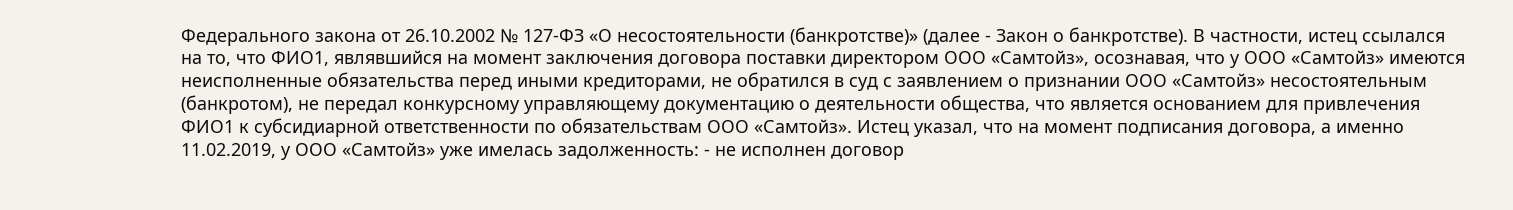Федерального закона от 26.10.2002 № 127-ФЗ «О несостоятельности (банкротстве)» (далее - Закон о банкротстве). В частности, истец ссылался на то, что ФИО1, являвшийся на момент заключения договора поставки директором ООО «Самтойз», осознавая, что у ООО «Самтойз» имеются неисполненные обязательства перед иными кредиторами, не обратился в суд с заявлением о признании ООО «Самтойз» несостоятельным (банкротом), не передал конкурсному управляющему документацию о деятельности общества, что является основанием для привлечения ФИО1 к субсидиарной ответственности по обязательствам ООО «Самтойз». Истец указал, что на момент подписания договора, а именно 11.02.2019, у ООО «Самтойз» уже имелась задолженность: - не исполнен договор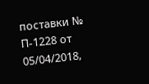поставки № П-1228 от 05/04/2018,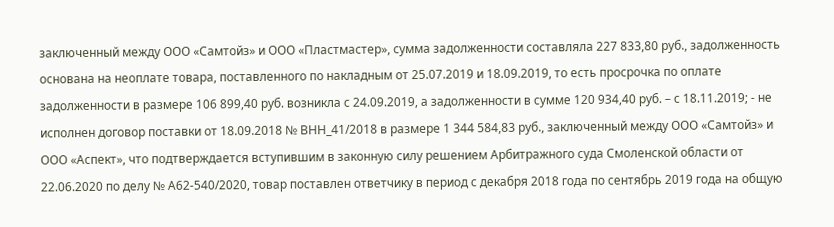заключенный между ООО «Самтойз» и ООО «Пластмастер», сумма задолженности составляла 227 833,80 руб., задолженность основана на неоплате товара, поставленного по накладным от 25.07.2019 и 18.09.2019, то есть просрочка по оплате задолженности в размере 106 899,40 руб. возникла с 24.09.2019, а задолженности в сумме 120 934,40 руб. – с 18.11.2019; - не исполнен договор поставки от 18.09.2018 № ВНН_41/2018 в размере 1 344 584,83 руб., заключенный между ООО «Самтойз» и ООО «Аспект», что подтверждается вступившим в законную силу решением Арбитражного суда Смоленской области от 22.06.2020 по делу № А62-540/2020, товар поставлен ответчику в период с декабря 2018 года по сентябрь 2019 года на общую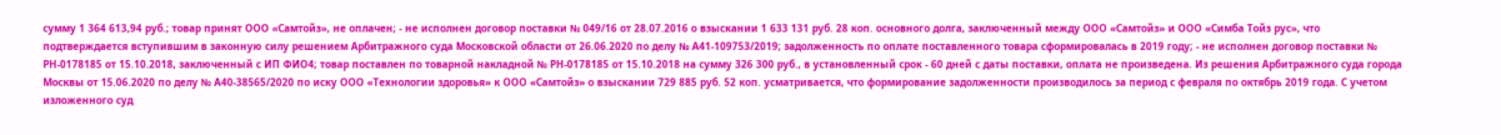сумму 1 364 613,94 руб.; товар принят ООО «Самтойз», не оплачен; - не исполнен договор поставки № 049/16 от 28.07.2016 о взыскании 1 633 131 руб. 28 коп. основного долга, заключенный между ООО «Самтойз» и ООО «Симба Тойз рус», что подтверждается вступившим в законную силу решением Арбитражного суда Московской области от 26.06.2020 по делу № А41-109753/2019; задолженность по оплате поставленного товара сформировалась в 2019 году; - не исполнен договор поставки № РН-0178185 от 15.10.2018, заключенный с ИП ФИО4; товар поставлен по товарной накладной № РН-0178185 от 15.10.2018 на сумму 326 300 руб., в установленный срок - 60 дней с даты поставки, оплата не произведена. Из решения Арбитражного суда города Москвы от 15.06.2020 по делу № А40-38565/2020 по иску ООО «Технологии здоровья» к ООО «Самтойз» о взыскании 729 885 руб. 52 коп. усматривается, что формирование задолженности производилось за период с февраля по октябрь 2019 года. С учетом изложенного суд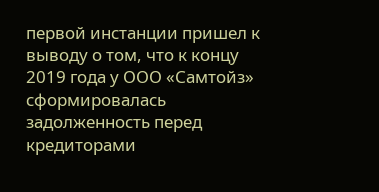первой инстанции пришел к выводу о том, что к концу 2019 года у ООО «Самтойз» сформировалась задолженность перед кредиторами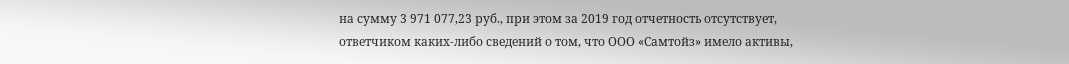на сумму 3 971 077,23 руб., при этом за 2019 год отчетность отсутствует, ответчиком каких-либо сведений о том, что ООО «Самтойз» имело активы,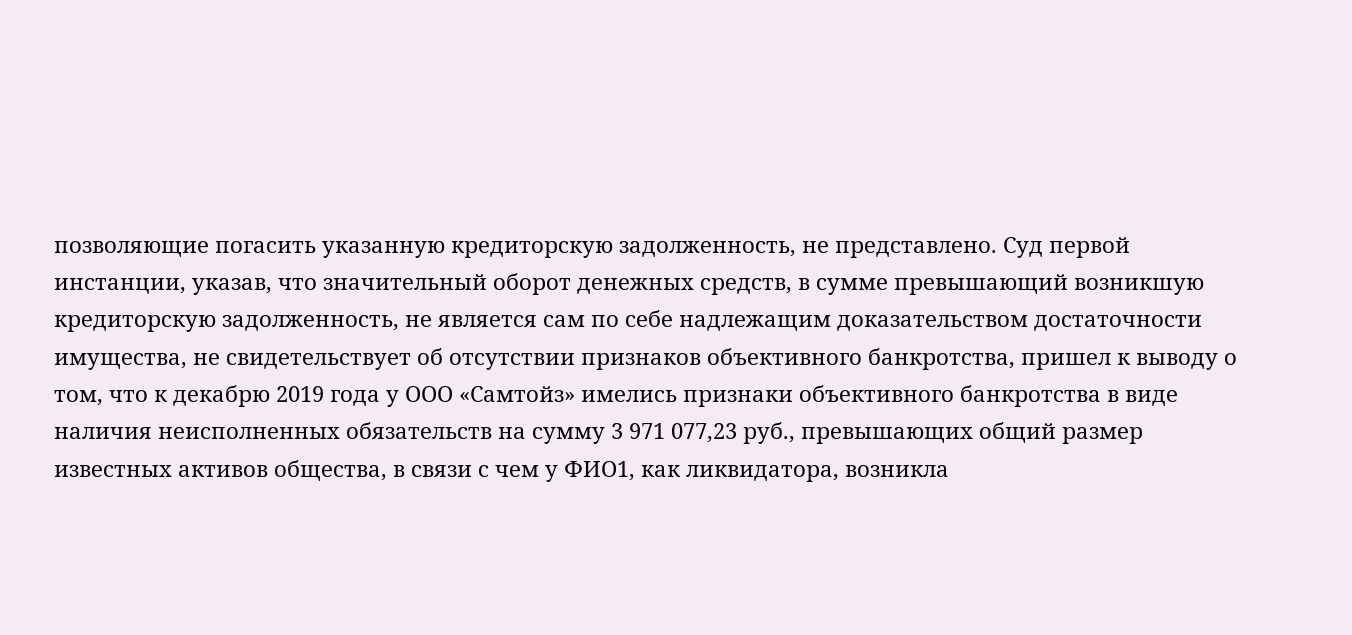позволяющие погасить указанную кредиторскую задолженность, не представлено. Суд первой инстанции, указав, что значительный оборот денежных средств, в сумме превышающий возникшую кредиторскую задолженность, не является сам по себе надлежащим доказательством достаточности имущества, не свидетельствует об отсутствии признаков объективного банкротства, пришел к выводу о том, что к декабрю 2019 года у ООО «Самтойз» имелись признаки объективного банкротства в виде наличия неисполненных обязательств на сумму 3 971 077,23 руб., превышающих общий размер известных активов общества, в связи с чем у ФИО1, как ликвидатора, возникла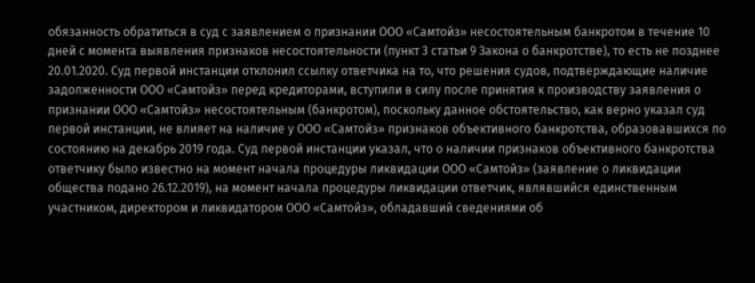обязанность обратиться в суд с заявлением о признании ООО «Самтойз» несостоятельным банкротом в течение 10 дней с момента выявления признаков несостоятельности (пункт 3 статьи 9 Закона о банкротстве), то есть не позднее 20.01.2020. Суд первой инстанции отклонил ссылку ответчика на то, что решения судов, подтверждающие наличие задолженности ООО «Самтойз» перед кредиторами, вступили в силу после принятия к производству заявления о признании ООО «Самтойз» несостоятельным (банкротом), поскольку данное обстоятельство, как верно указал суд первой инстанции, не влияет на наличие у ООО «Самтойз» признаков объективного банкротства, образовавшихся по состоянию на декабрь 2019 года. Суд первой инстанции указал, что о наличии признаков объективного банкротства ответчику было известно на момент начала процедуры ликвидации ООО «Самтойз» (заявление о ликвидации общества подано 26.12.2019), на момент начала процедуры ликвидации ответчик, являвшийся единственным участником, директором и ликвидатором ООО «Самтойз», обладавший сведениями об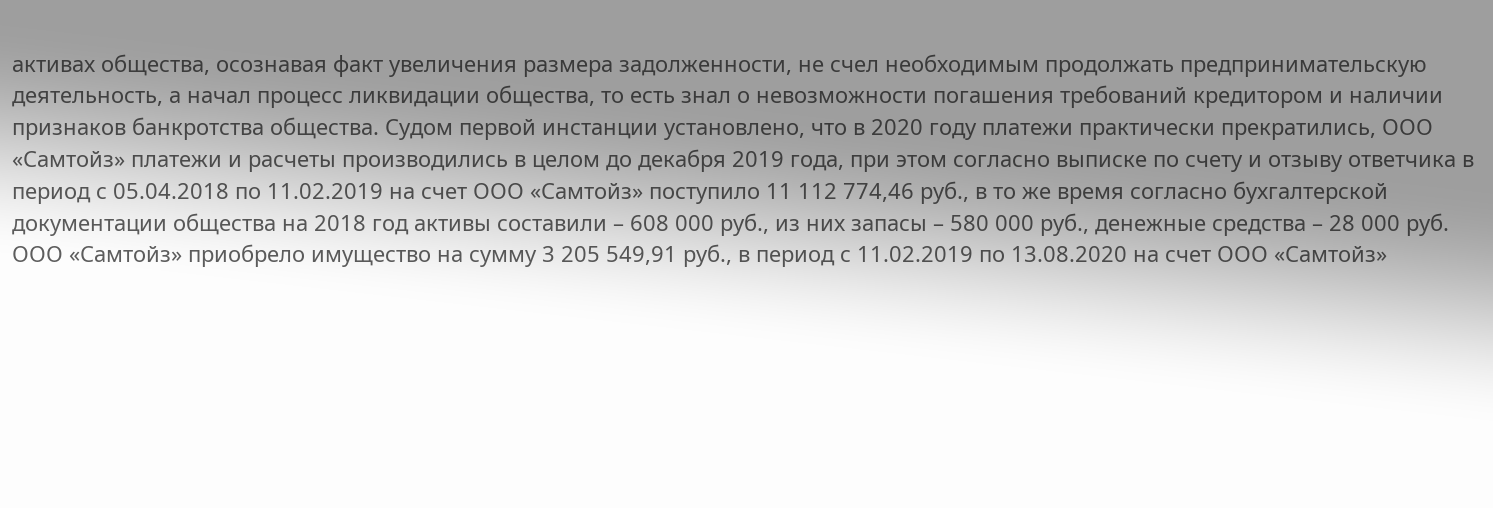активах общества, осознавая факт увеличения размера задолженности, не счел необходимым продолжать предпринимательскую деятельность, а начал процесс ликвидации общества, то есть знал о невозможности погашения требований кредитором и наличии признаков банкротства общества. Судом первой инстанции установлено, что в 2020 году платежи практически прекратились, ООО «Самтойз» платежи и расчеты производились в целом до декабря 2019 года, при этом согласно выписке по счету и отзыву ответчика в период с 05.04.2018 по 11.02.2019 на счет ООО «Самтойз» поступило 11 112 774,46 руб., в то же время согласно бухгалтерской документации общества на 2018 год активы составили – 608 000 руб., из них запасы – 580 000 руб., денежные средства – 28 000 руб. ООО «Самтойз» приобрело имущество на сумму 3 205 549,91 руб., в период с 11.02.2019 по 13.08.2020 на счет ООО «Самтойз»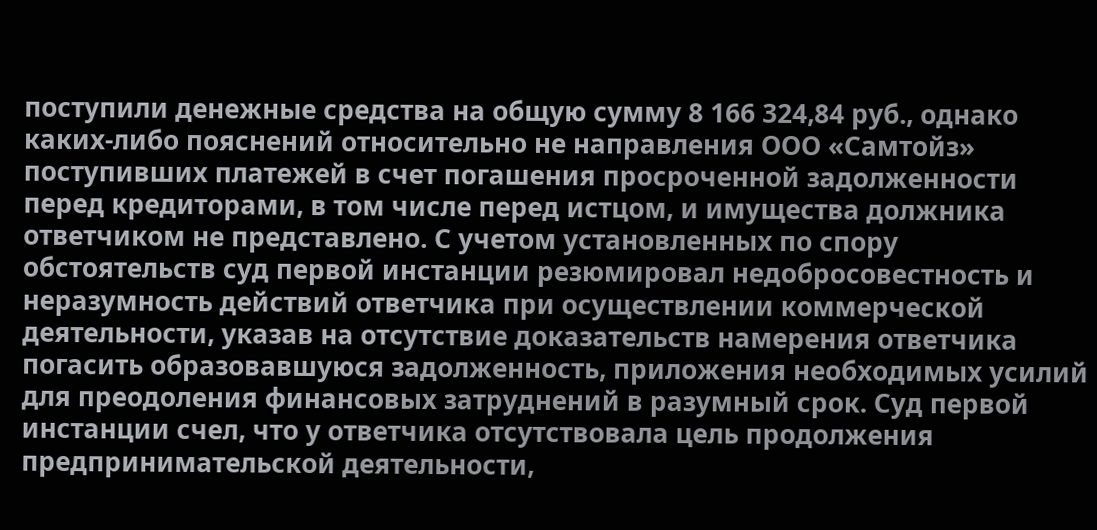поступили денежные средства на общую сумму 8 166 324,84 руб., однако каких-либо пояснений относительно не направления ООО «Самтойз» поступивших платежей в счет погашения просроченной задолженности перед кредиторами, в том числе перед истцом, и имущества должника ответчиком не представлено. С учетом установленных по спору обстоятельств суд первой инстанции резюмировал недобросовестность и неразумность действий ответчика при осуществлении коммерческой деятельности, указав на отсутствие доказательств намерения ответчика погасить образовавшуюся задолженность, приложения необходимых усилий для преодоления финансовых затруднений в разумный срок. Суд первой инстанции счел, что у ответчика отсутствовала цель продолжения предпринимательской деятельности,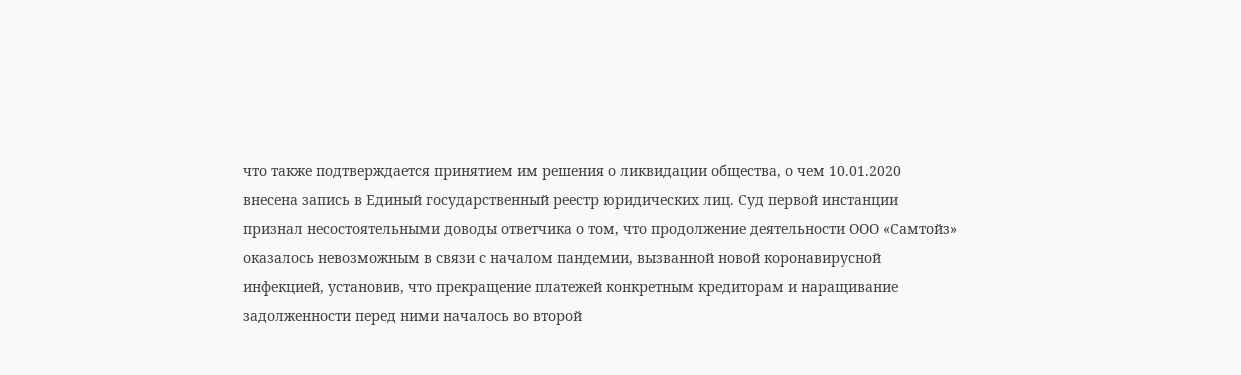что также подтверждается принятием им решения о ликвидации общества, о чем 10.01.2020 внесена запись в Единый государственный реестр юридических лиц. Суд первой инстанции признал несостоятельными доводы ответчика о том, что продолжение деятельности ООО «Самтойз» оказалось невозможным в связи с началом пандемии, вызванной новой коронавирусной инфекцией, установив, что прекращение платежей конкретным кредиторам и наращивание задолженности перед ними началось во второй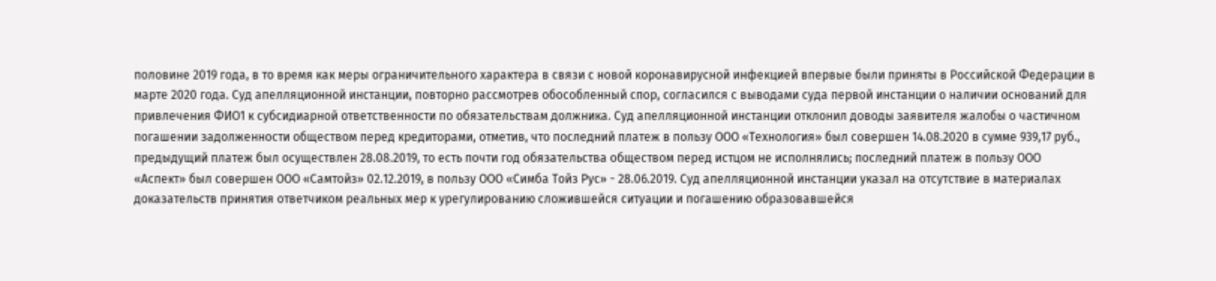половине 2019 года, в то время как меры ограничительного характера в связи с новой коронавирусной инфекцией впервые были приняты в Российской Федерации в марте 2020 года. Суд апелляционной инстанции, повторно рассмотрев обособленный спор, согласился с выводами суда первой инстанции о наличии оснований для привлечения ФИО1 к субсидиарной ответственности по обязательствам должника. Суд апелляционной инстанции отклонил доводы заявителя жалобы о частичном погашении задолженности обществом перед кредиторами, отметив, что последний платеж в пользу ООО «Технология» был совершен 14.08.2020 в сумме 939,17 руб., предыдущий платеж был осуществлен 28.08.2019, то есть почти год обязательства обществом перед истцом не исполнялись; последний платеж в пользу ООО «Аспект» был совершен ООО «Самтойз» 02.12.2019, в пользу ООО «Симба Тойз Рус» - 28.06.2019. Суд апелляционной инстанции указал на отсутствие в материалах доказательств принятия ответчиком реальных мер к урегулированию сложившейся ситуации и погашению образовавшейся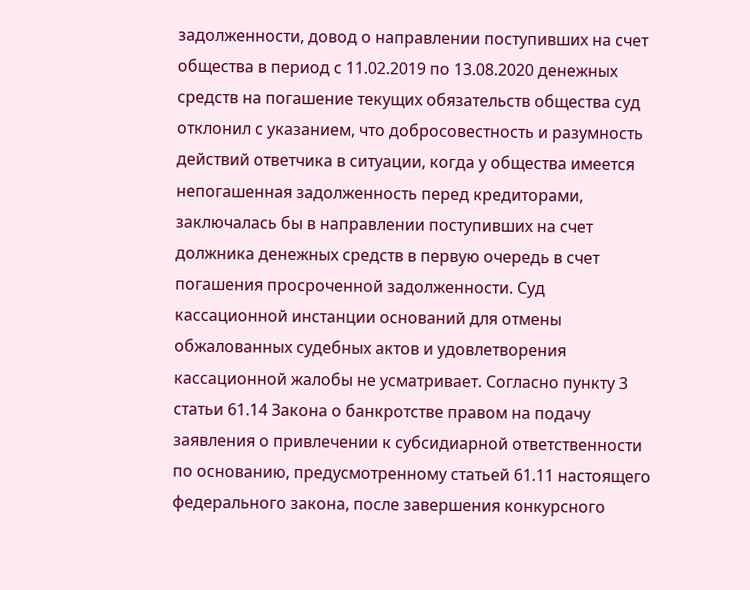задолженности, довод о направлении поступивших на счет общества в период с 11.02.2019 по 13.08.2020 денежных средств на погашение текущих обязательств общества суд отклонил с указанием, что добросовестность и разумность действий ответчика в ситуации, когда у общества имеется непогашенная задолженность перед кредиторами, заключалась бы в направлении поступивших на счет должника денежных средств в первую очередь в счет погашения просроченной задолженности. Суд кассационной инстанции оснований для отмены обжалованных судебных актов и удовлетворения кассационной жалобы не усматривает. Согласно пункту 3 статьи 61.14 Закона о банкротстве правом на подачу заявления о привлечении к субсидиарной ответственности по основанию, предусмотренному статьей 61.11 настоящего федерального закона, после завершения конкурсного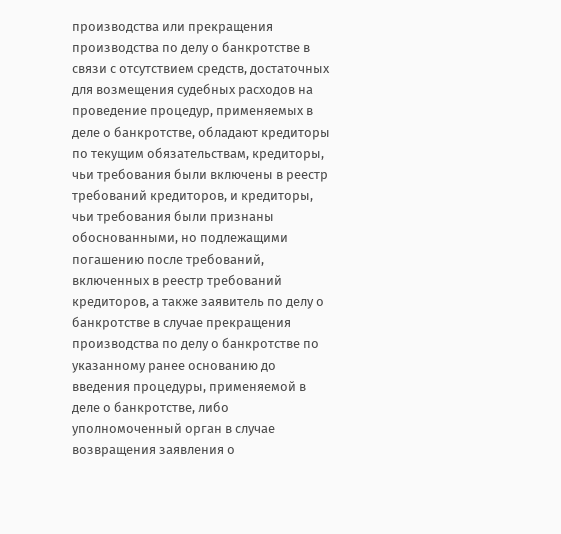производства или прекращения производства по делу о банкротстве в связи с отсутствием средств, достаточных для возмещения судебных расходов на проведение процедур, применяемых в деле о банкротстве, обладают кредиторы по текущим обязательствам, кредиторы, чьи требования были включены в реестр требований кредиторов, и кредиторы, чьи требования были признаны обоснованными, но подлежащими погашению после требований, включенных в реестр требований кредиторов, а также заявитель по делу о банкротстве в случае прекращения производства по делу о банкротстве по указанному ранее основанию до введения процедуры, применяемой в деле о банкротстве, либо уполномоченный орган в случае возвращения заявления о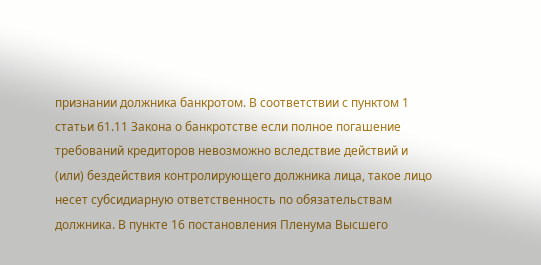признании должника банкротом. В соответствии с пунктом 1 статьи 61.11 Закона о банкротстве если полное погашение требований кредиторов невозможно вследствие действий и (или) бездействия контролирующего должника лица, такое лицо несет субсидиарную ответственность по обязательствам должника. В пункте 16 постановления Пленума Высшего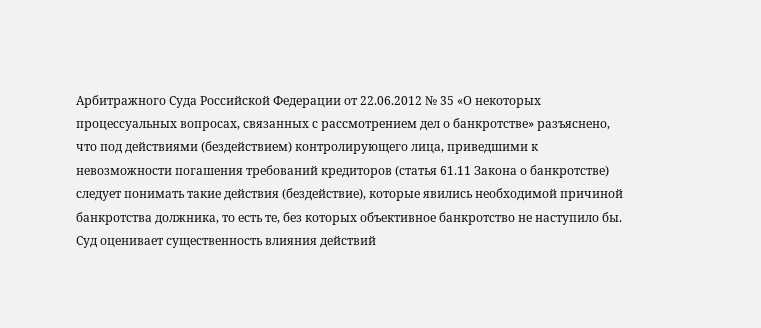Арбитражного Суда Российской Федерации от 22.06.2012 № 35 «О некоторых процессуальных вопросах, связанных с рассмотрением дел о банкротстве» разъяснено, что под действиями (бездействием) контролирующего лица, приведшими к невозможности погашения требований кредиторов (статья 61.11 Закона о банкротстве) следует понимать такие действия (бездействие), которые явились необходимой причиной банкротства должника, то есть те, без которых объективное банкротство не наступило бы. Суд оценивает существенность влияния действий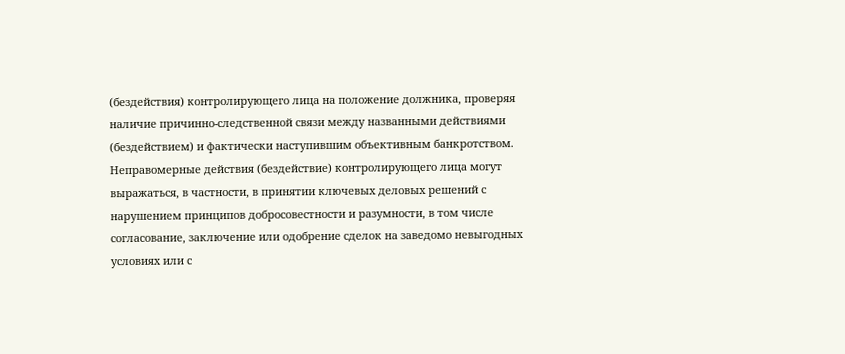(бездействия) контролирующего лица на положение должника, проверяя наличие причинно-следственной связи между названными действиями (бездействием) и фактически наступившим объективным банкротством. Неправомерные действия (бездействие) контролирующего лица могут выражаться, в частности, в принятии ключевых деловых решений с нарушением принципов добросовестности и разумности, в том числе согласование, заключение или одобрение сделок на заведомо невыгодных условиях или с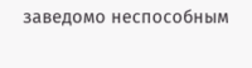заведомо неспособным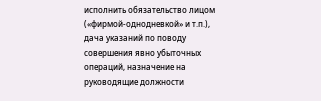исполнить обязательство лицом («фирмой-однодневкой» и т.п.), дача указаний по поводу совершения явно убыточных операций, назначение на руководящие должности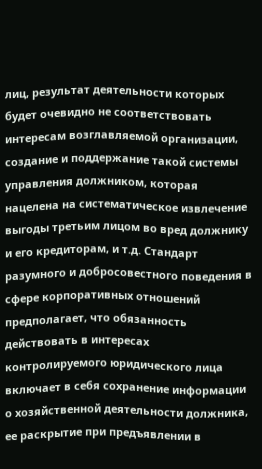лиц, результат деятельности которых будет очевидно не соответствовать интересам возглавляемой организации, создание и поддержание такой системы управления должником, которая нацелена на систематическое извлечение выгоды третьим лицом во вред должнику и его кредиторам, и т.д. Стандарт разумного и добросовестного поведения в сфере корпоративных отношений предполагает, что обязанность действовать в интересах контролируемого юридического лица включает в себя сохранение информации о хозяйственной деятельности должника, ее раскрытие при предъявлении в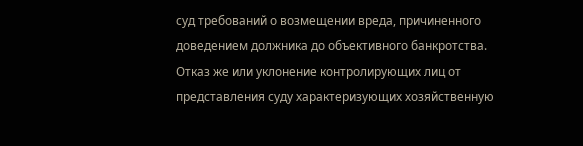суд требований о возмещении вреда, причиненного доведением должника до объективного банкротства. Отказ же или уклонение контролирующих лиц от представления суду характеризующих хозяйственную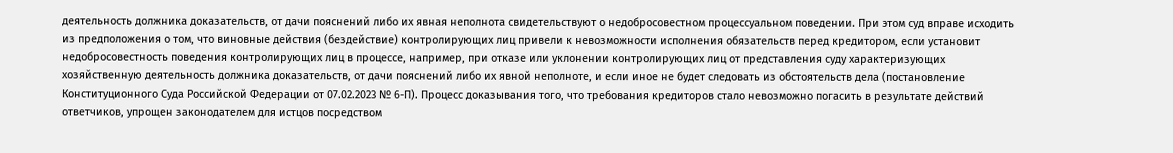деятельность должника доказательств, от дачи пояснений либо их явная неполнота свидетельствуют о недобросовестном процессуальном поведении. При этом суд вправе исходить из предположения о том, что виновные действия (бездействие) контролирующих лиц привели к невозможности исполнения обязательств перед кредитором, если установит недобросовестность поведения контролирующих лиц в процессе, например, при отказе или уклонении контролирующих лиц от представления суду характеризующих хозяйственную деятельность должника доказательств, от дачи пояснений либо их явной неполноте, и если иное не будет следовать из обстоятельств дела (постановление Конституционного Суда Российской Федерации от 07.02.2023 № 6-П). Процесс доказывания того, что требования кредиторов стало невозможно погасить в результате действий ответчиков, упрощен законодателем для истцов посредством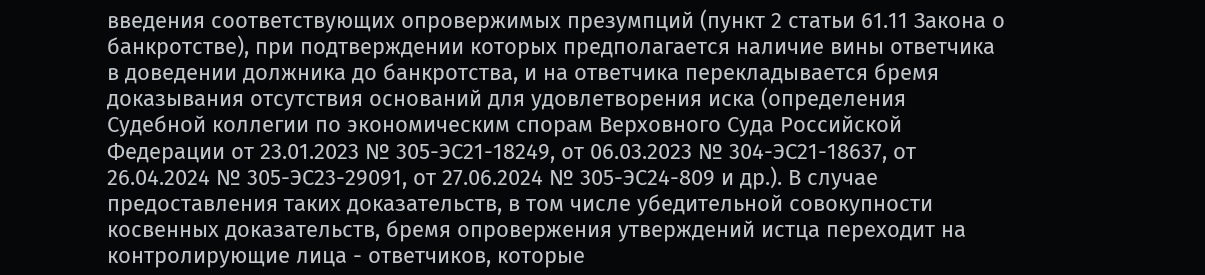введения соответствующих опровержимых презумпций (пункт 2 статьи 61.11 Закона о банкротстве), при подтверждении которых предполагается наличие вины ответчика в доведении должника до банкротства, и на ответчика перекладывается бремя доказывания отсутствия оснований для удовлетворения иска (определения Судебной коллегии по экономическим спорам Верховного Суда Российской Федерации от 23.01.2023 № 305-ЭС21-18249, от 06.03.2023 № 304-ЭС21-18637, от 26.04.2024 № 305-ЭС23-29091, от 27.06.2024 № 305-ЭС24-809 и др.). В случае предоставления таких доказательств, в том числе убедительной совокупности косвенных доказательств, бремя опровержения утверждений истца переходит на контролирующие лица - ответчиков, которые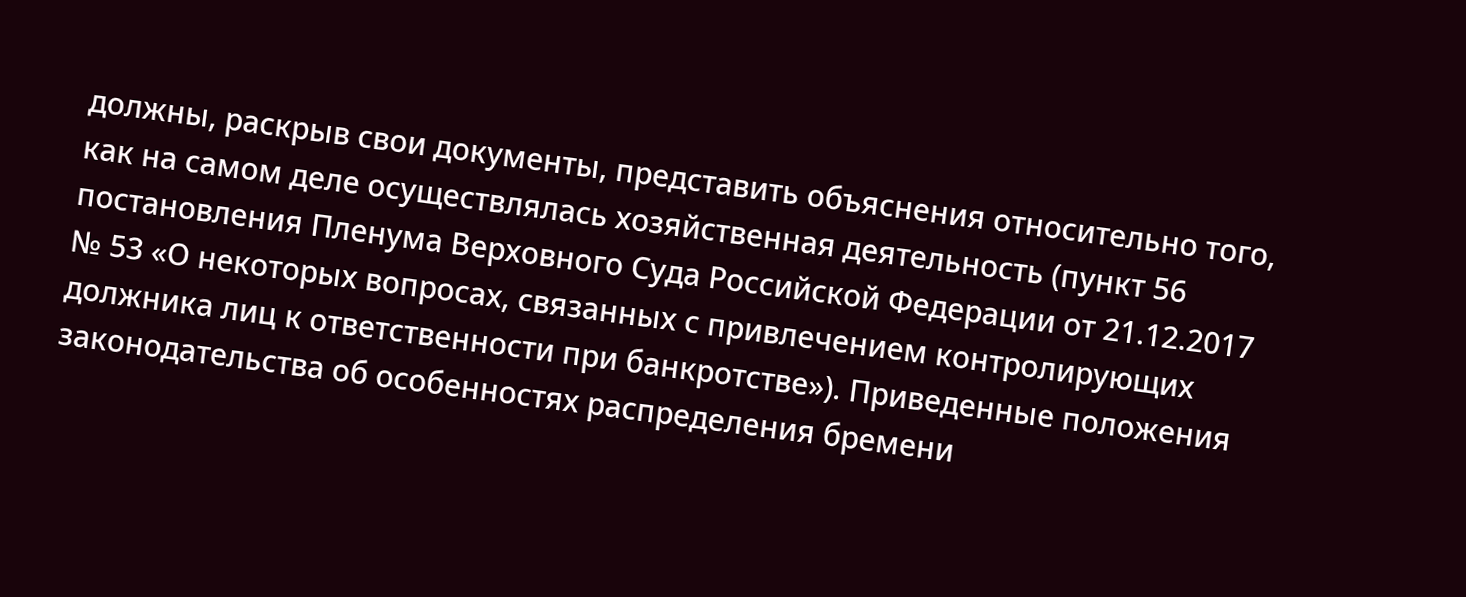должны, раскрыв свои документы, представить объяснения относительно того, как на самом деле осуществлялась хозяйственная деятельность (пункт 56 постановления Пленума Верховного Суда Российской Федерации от 21.12.2017 № 53 «О некоторых вопросах, связанных с привлечением контролирующих должника лиц к ответственности при банкротстве»). Приведенные положения законодательства об особенностях распределения бремени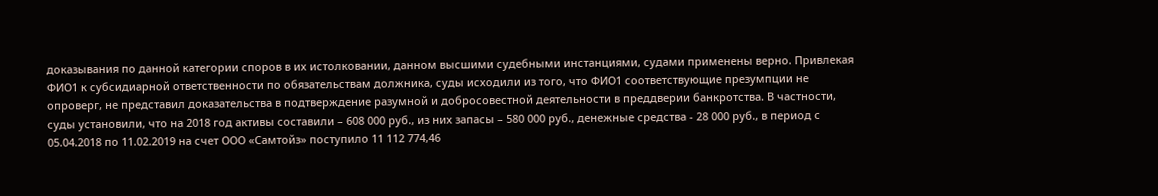доказывания по данной категории споров в их истолковании, данном высшими судебными инстанциями, судами применены верно. Привлекая ФИО1 к субсидиарной ответственности по обязательствам должника, суды исходили из того, что ФИО1 соответствующие презумпции не опроверг, не представил доказательства в подтверждение разумной и добросовестной деятельности в преддверии банкротства. В частности, суды установили, что на 2018 год активы составили – 608 000 руб., из них запасы – 580 000 руб., денежные средства - 28 000 руб., в период с 05.04.2018 по 11.02.2019 на счет ООО «Самтойз» поступило 11 112 774,46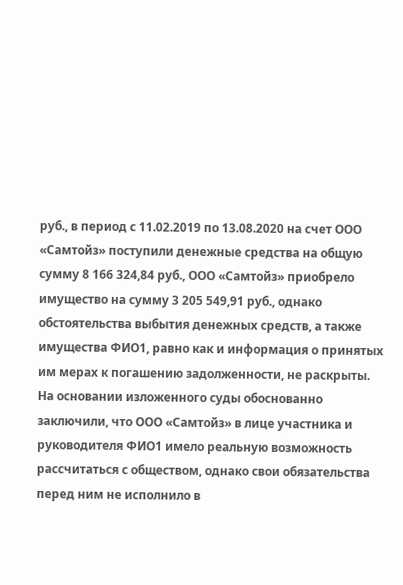руб., в период с 11.02.2019 по 13.08.2020 на счет ООО «Самтойз» поступили денежные средства на общую сумму 8 166 324,84 руб., ООО «Самтойз» приобрело имущество на сумму 3 205 549,91 руб., однако обстоятельства выбытия денежных средств, а также имущества ФИО1, равно как и информация о принятых им мерах к погашению задолженности, не раскрыты. На основании изложенного суды обоснованно заключили, что ООО «Самтойз» в лице участника и руководителя ФИО1 имело реальную возможность рассчитаться с обществом, однако свои обязательства перед ним не исполнило в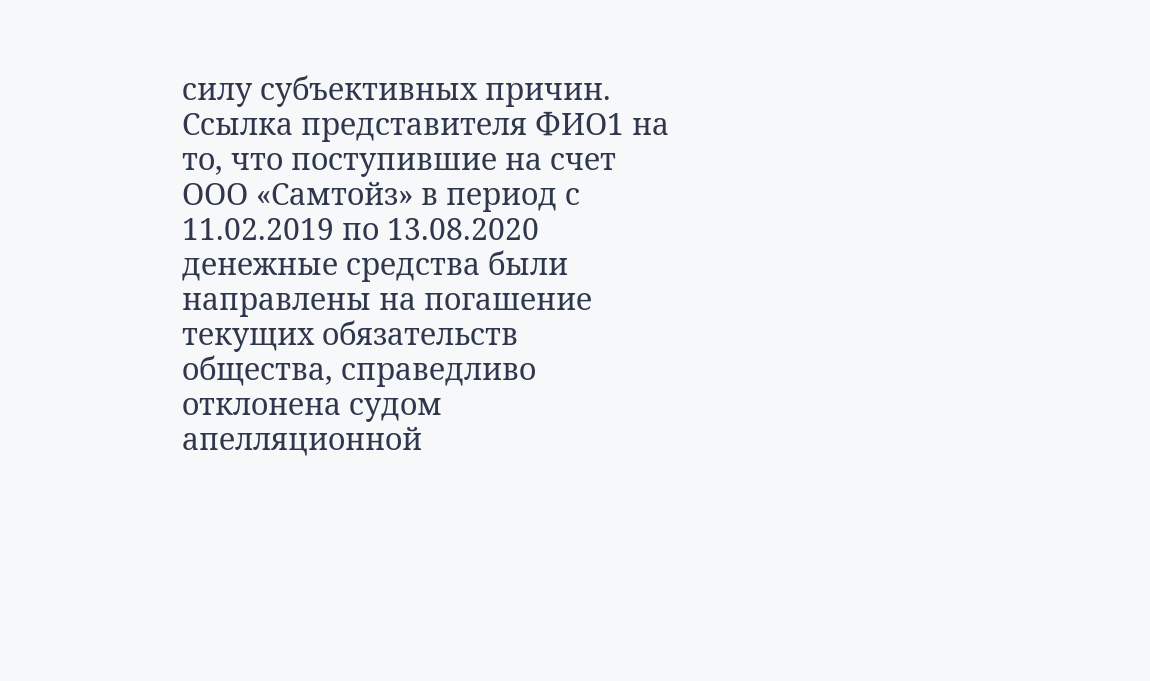силу субъективных причин. Ссылка представителя ФИО1 на то, что поступившие на счет ООО «Самтойз» в период с 11.02.2019 по 13.08.2020 денежные средства были направлены на погашение текущих обязательств общества, справедливо отклонена судом апелляционной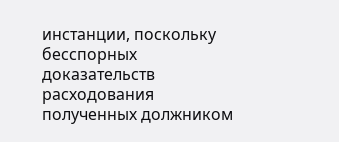инстанции, поскольку бесспорных доказательств расходования полученных должником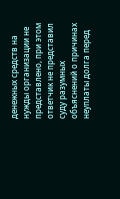денежных средств на нужды организации не представлено, при этом ответчик не представил суду разумных объяснений о причинах неуплаты долга перед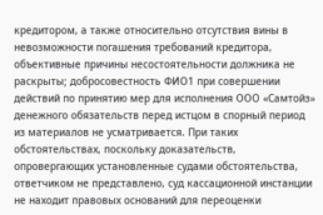кредитором, а также относительно отсутствия вины в невозможности погашения требований кредитора, объективные причины несостоятельности должника не раскрыты; добросовестность ФИО1 при совершении действий по принятию мер для исполнения ООО «Самтойз» денежного обязательств перед истцом в спорный период из материалов не усматривается. При таких обстоятельствах, поскольку доказательств, опровергающих установленные судами обстоятельства, ответчиком не представлено, суд кассационной инстанции не находит правовых оснований для переоценки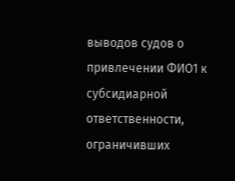выводов судов о привлечении ФИО1 к субсидиарной ответственности, ограничивших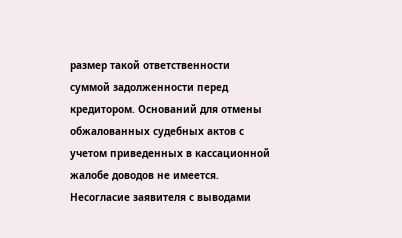размер такой ответственности суммой задолженности перед кредитором. Оснований для отмены обжалованных судебных актов с учетом приведенных в кассационной жалобе доводов не имеется. Несогласие заявителя с выводами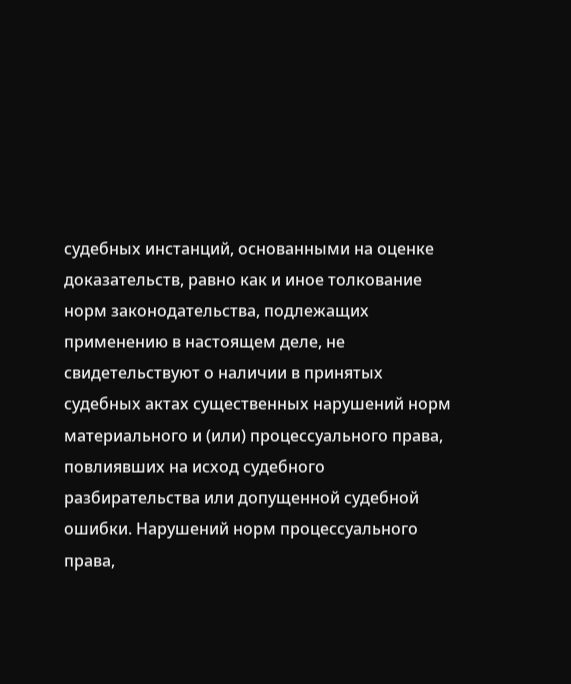судебных инстанций, основанными на оценке доказательств, равно как и иное толкование норм законодательства, подлежащих применению в настоящем деле, не свидетельствуют о наличии в принятых судебных актах существенных нарушений норм материального и (или) процессуального права, повлиявших на исход судебного разбирательства или допущенной судебной ошибки. Нарушений норм процессуального права,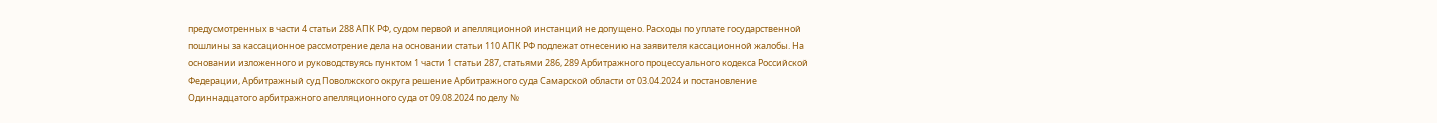предусмотренных в части 4 статьи 288 АПК РФ, судом первой и апелляционной инстанций не допущено. Расходы по уплате государственной пошлины за кассационное рассмотрение дела на основании статьи 110 АПК РФ подлежат отнесению на заявителя кассационной жалобы. На основании изложенного и руководствуясь пунктом 1 части 1 статьи 287, статьями 286, 289 Арбитражного процессуального кодекса Российской Федерации, Арбитражный суд Поволжского округа решение Арбитражного суда Самарской области от 03.04.2024 и постановление Одиннадцатого арбитражного апелляционного суда от 09.08.2024 по делу №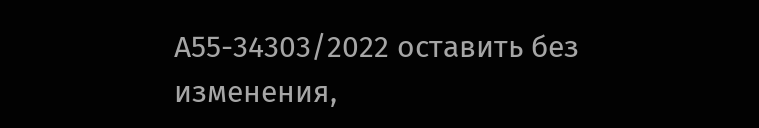А55-34303/2022 оставить без изменения,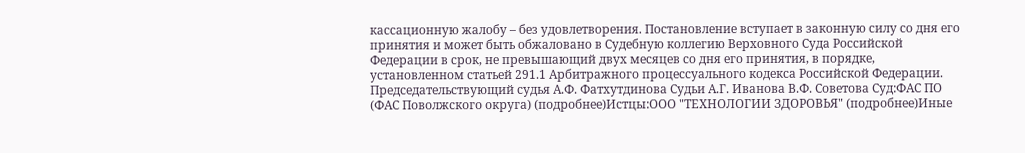кассационную жалобу – без удовлетворения. Постановление вступает в законную силу со дня его принятия и может быть обжаловано в Судебную коллегию Верховного Суда Российской Федерации в срок, не превышающий двух месяцев со дня его принятия, в порядке, установленном статьей 291.1 Арбитражного процессуального кодекса Российской Федерации. Председательствующий судья А.Ф. Фатхутдинова Судьи А.Г. Иванова В.Ф. Советова Суд:ФАС ПО (ФАС Поволжского округа) (подробнее)Истцы:ООО "ТЕХНОЛОГИИ ЗДОРОВЬЯ" (подробнее)Иные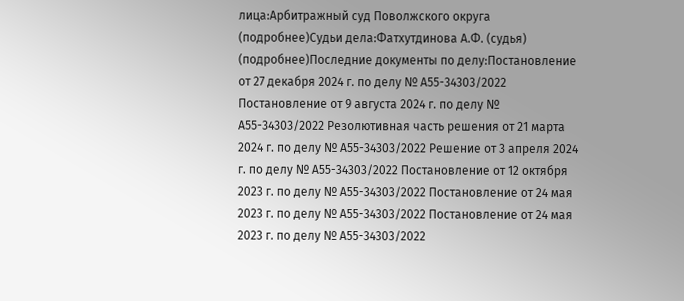лица:Арбитражный суд Поволжского округа (подробнее)Судьи дела:Фатхутдинова А.Ф. (судья) (подробнее)Последние документы по делу:Постановление от 27 декабря 2024 г. по делу № А55-34303/2022 Постановление от 9 августа 2024 г. по делу № А55-34303/2022 Резолютивная часть решения от 21 марта 2024 г. по делу № А55-34303/2022 Решение от 3 апреля 2024 г. по делу № А55-34303/2022 Постановление от 12 октября 2023 г. по делу № А55-34303/2022 Постановление от 24 мая 2023 г. по делу № А55-34303/2022 Постановление от 24 мая 2023 г. по делу № А55-34303/2022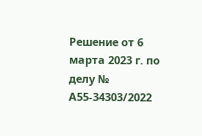Решение от 6 марта 2023 г. по делу № А55-34303/2022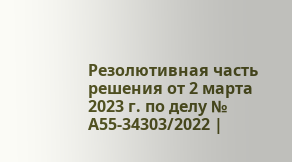Резолютивная часть решения от 2 марта 2023 г. по делу № А55-34303/2022 |